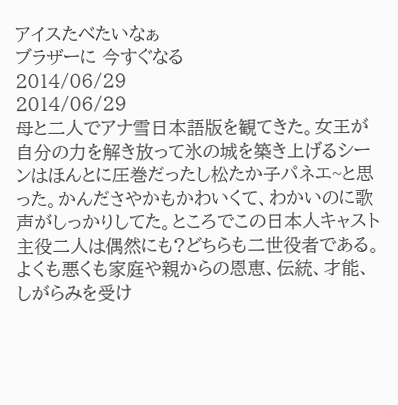アイスたべたいなぁ
ブラザーに 今すぐなる
2014/06/29
2014/06/29
母と二人でアナ雪日本語版を観てきた。女王が自分の力を解き放って氷の城を築き上げるシーンはほんとに圧巻だったし松たか子パネエ~と思った。かんださやかもかわいくて、わかいのに歌声がしっかりしてた。ところでこの日本人キャスト主役二人は偶然にも?どちらも二世役者である。よくも悪くも家庭や親からの恩恵、伝統、才能、しがらみを受け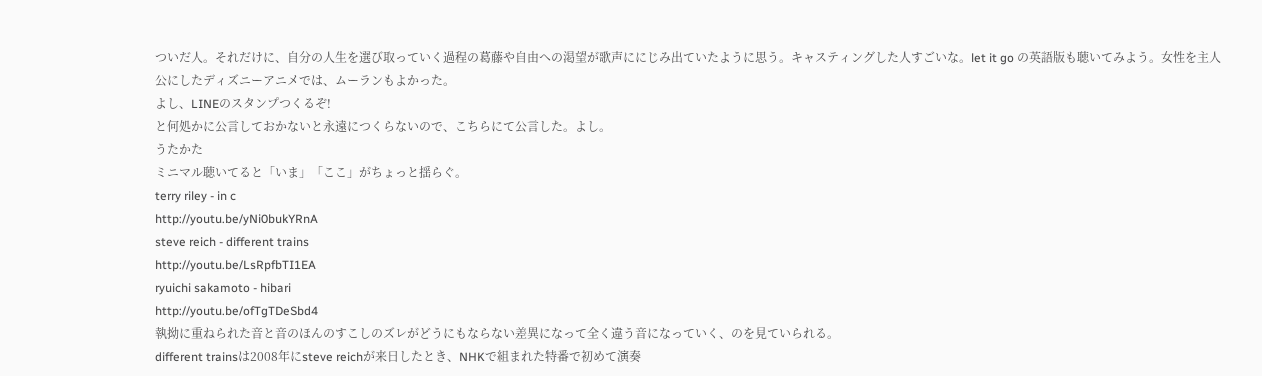ついだ人。それだけに、自分の人生を選び取っていく過程の葛藤や自由への渇望が歌声ににじみ出ていたように思う。キャスティングした人すごいな。let it go の英語版も聴いてみよう。女性を主人公にしたディズニーアニメでは、ムーランもよかった。
よし、LINEのスタンプつくるぞ!
と何処かに公言しておかないと永遠につくらないので、こちらにて公言した。よし。
うたかた
ミニマル聴いてると「いま」「ここ」がちょっと揺らぐ。
terry riley - in c
http://youtu.be/yNi0bukYRnA
steve reich - different trains
http://youtu.be/LsRpfbTI1EA
ryuichi sakamoto - hibari
http://youtu.be/ofTgTDeSbd4
執拗に重ねられた音と音のほんのすこしのズレがどうにもならない差異になって全く違う音になっていく、のを見ていられる。
different trainsは2008年にsteve reichが来日したとき、NHKで組まれた特番で初めて演奏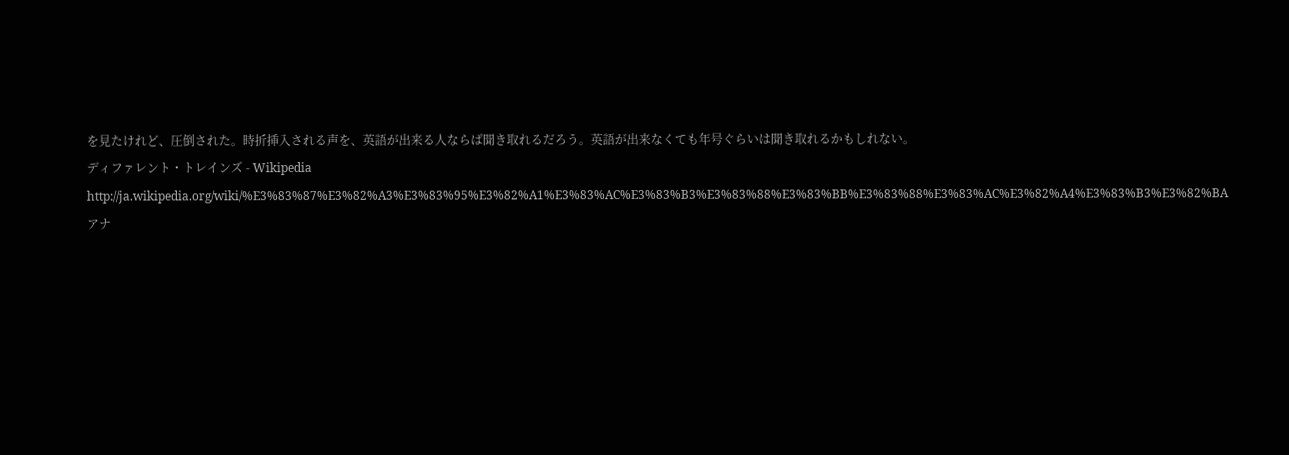を見たけれど、圧倒された。時折挿入される声を、英語が出来る人ならば聞き取れるだろう。英語が出来なくても年号ぐらいは聞き取れるかもしれない。
ディファレント・トレインズ - Wikipedia http://ja.wikipedia.org/wiki/%E3%83%87%E3%82%A3%E3%83%95%E3%82%A1%E3%83%AC%E3%83%B3%E3%83%88%E3%83%BB%E3%83%88%E3%83%AC%E3%82%A4%E3%83%B3%E3%82%BA
アナ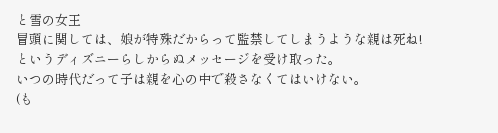と雪の女王
冒頭に関しては、娘が特殊だからって監禁してしまうような親は死ね!というディズニーらしからぬメッセージを受け取った。
いつの時代だって子は親を心の中で殺さなくてはいけない。
(も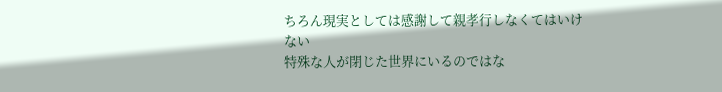ちろん現実としては感謝して親孝行しなくてはいけない
特殊な人が閉じた世界にいるのではな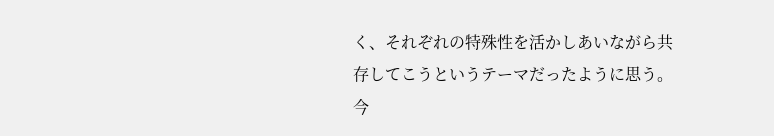く、それぞれの特殊性を活かしあいながら共存してこうというテーマだったように思う。
今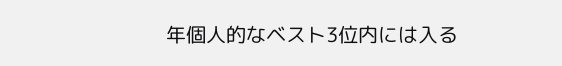年個人的なベスト3位内には入る